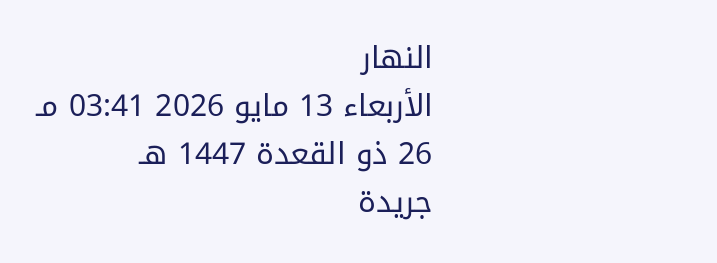النهار
الأربعاء 13 مايو 2026 03:41 مـ 26 ذو القعدة 1447 هـ
جريدة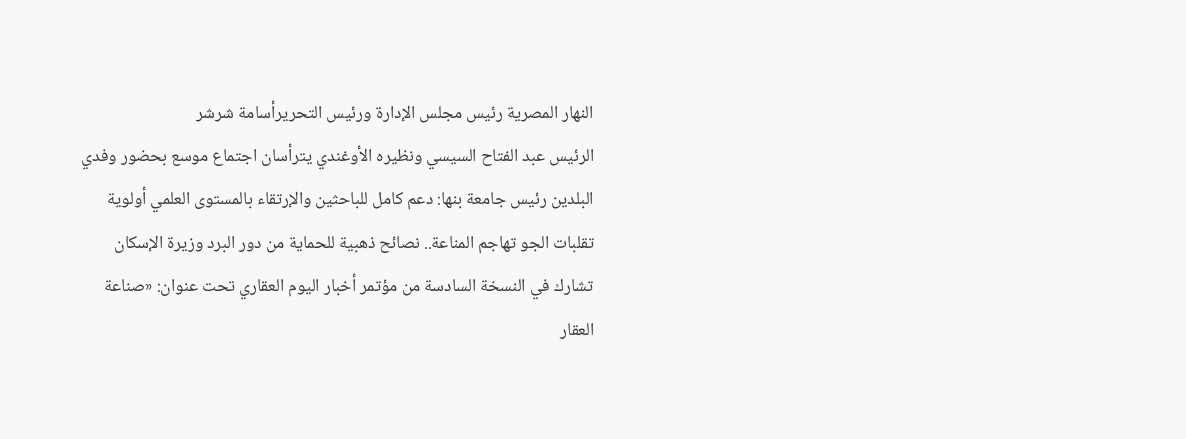النهار المصرية رئيس مجلس الإدارة ورئيس التحريرأسامة شرشر
الرئيس عبد الفتاح السيسي ونظيره الأوغندي يترأسان اجتماع موسع بحضور وفدي البلدين رئيس جامعة بنها: دعم كامل للباحثين والإرتقاء بالمستوى العلمي أولوية تقلبات الجو تهاجم المناعة.. نصائح ذهبية للحماية من دور البرد وزيرة الإسكان تشارك في النسخة السادسة من مؤتمر أخبار اليوم العقاري تحت عنوان: «صناعة العقار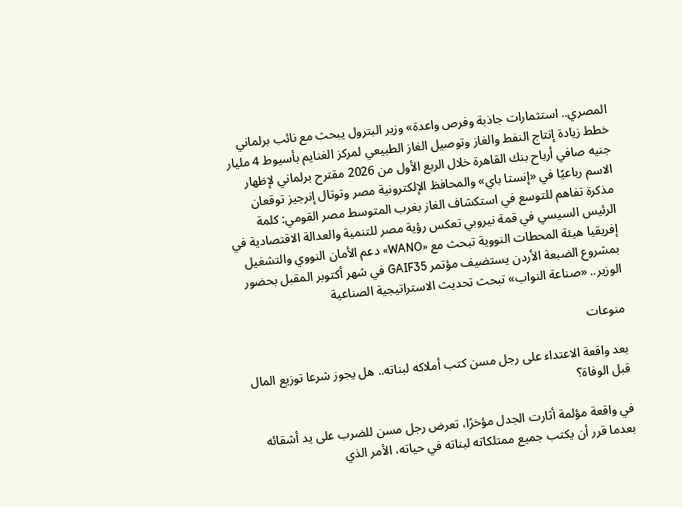المصري.. استثمارات جاذبة وفرص واعدة» وزير البترول يبحث مع نائب برلماني خطط زيادة إنتاج النفط والغاز وتوصيل الغاز الطبيعي لمركز الغنايم بأسيوط 4 مليار جنيه صافي أرباح بنك القاهرة خلال الربع الأول من 2026 مقترح برلماني لإظهار الاسم رباعيًا في «إنستا باي» والمحافظ الإلكترونية مصر وتوتال إنرجيز توقعان مذكرة تفاهم للتوسع في استكشاف الغاز بغرب المتوسط مصر القومي: كلمة الرئيس السيسي في قمة نيروبي تعكس رؤية مصر للتنمية والعدالة الاقتصادية في إفريقيا هيئة المحطات النووية تبحث مع «WANO» دعم الأمان النووي والتشغيل بمشروع الضبعة الأردن يستضيف مؤتمر GAIF35 في شهر أكتوبر المقبل بحضور الوزير.. «صناعة النواب» تبحث تحديث الاستراتيجية الصناعية

منوعات

بعد واقعة الاعتداء على رجل مسن كتب أملاكه لبناته.. هل يجوز شرعا توزيع المال قبل الوفاة؟

في واقعة مؤلمة أثارت الجدل مؤخرًا، تعرض رجل مسن للضرب على يد أشقائه بعدما قرر أن يكتب جميع ممتلكاته لبناته في حياته، الأمر الذي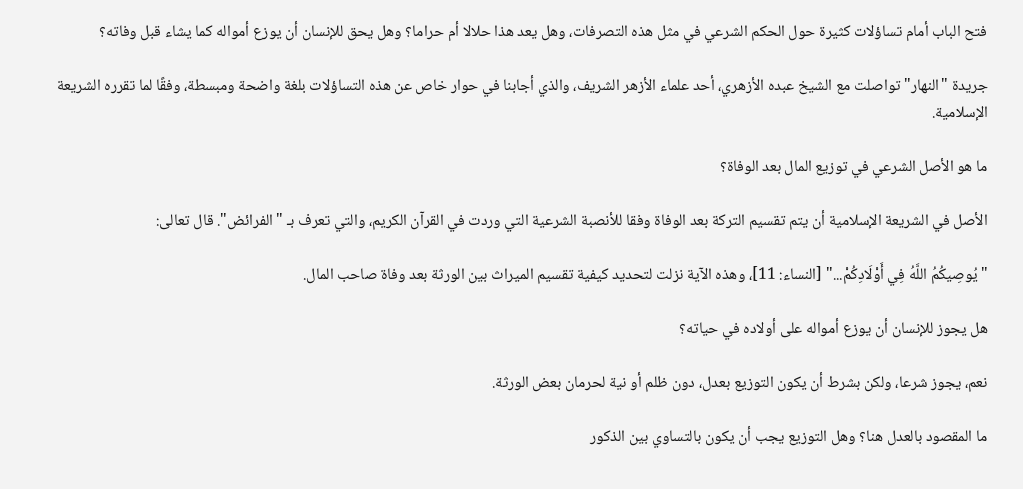فتح الباب أمام تساؤلات كثيرة حول الحكم الشرعي في مثل هذه التصرفات، وهل يعد هذا حلالا أم حراما؟ وهل يحق للإنسان أن يوزع أمواله كما يشاء قبل وفاته؟

جريدة "النهار" تواصلت مع الشيخ عبده الأزهري، أحد علماء الأزهر الشريف، والذي أجابنا في حوار خاص عن هذه التساؤلات بلغة واضحة ومبسطة، وفقًا لما تقرره الشريعة الإسلامية.

ما هو الأصل الشرعي في توزيع المال بعد الوفاة؟

الأصل في الشريعة الإسلامية أن يتم تقسيم التركة بعد الوفاة وفقا للأنصبة الشرعية التي وردت في القرآن الكريم، والتي تعرف بـ "الفرائض". قال تعالى:

"يُوصِيكُمُ اللَّهُ فِي أَوْلَادِكُمْ..." [النساء: 11]، وهذه الآية نزلت لتحديد كيفية تقسيم الميراث بين الورثة بعد وفاة صاحب المال.

هل يجوز للإنسان أن يوزع أمواله على أولاده في حياته؟

نعم، يجوز شرعا، ولكن بشرط أن يكون التوزيع بعدل، دون ظلم أو نية لحرمان بعض الورثة.

ما المقصود بالعدل هنا؟ وهل التوزيع يجب أن يكون بالتساوي بين الذكور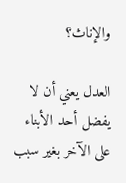والإناث؟

العدل يعني أن لا يفضل أحد الأبناء على الآخر بغير سبب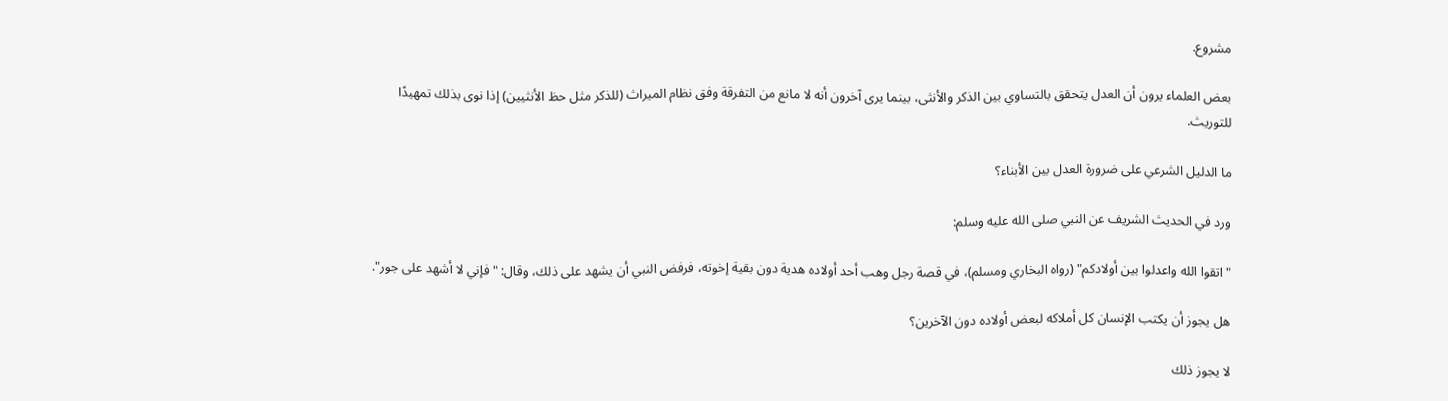مشروع.

بعض العلماء يرون أن العدل يتحقق بالتساوي بين الذكر والأنثى، بينما يرى آخرون أنه لا مانع من التفرقة وفق نظام الميراث (للذكر مثل حظ الأنثيين) إذا نوى بذلك تمهيدًا للتوريث.

ما الدليل الشرعي على ضرورة العدل بين الأبناء؟

ورد في الحديث الشريف عن النبي صلى الله عليه وسلم:

"اتقوا الله واعدلوا بين أولادكم" (رواه البخاري ومسلم)، في قصة رجل وهب أحد أولاده هدية دون بقية إخوته، فرفض النبي أن يشهد على ذلك، وقال: "فإني لا أشهد على جور".

هل يجوز أن يكتب الإنسان كل أملاكه لبعض أولاده دون الآخرين؟

لا يجوز ذلك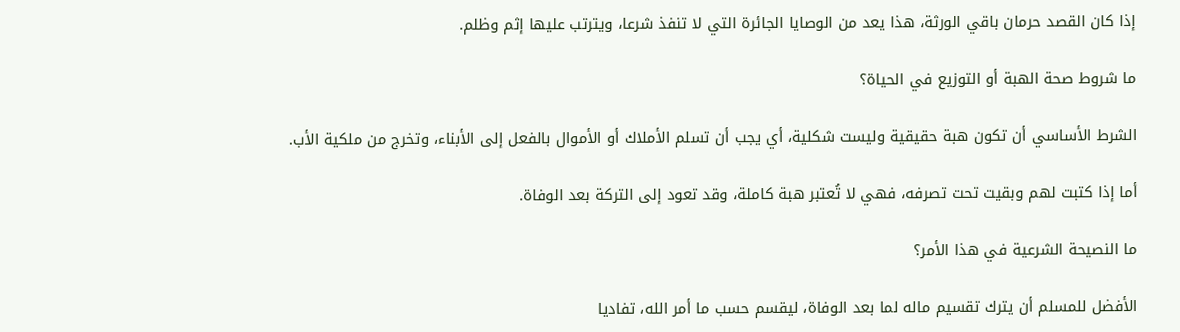إذا كان القصد حرمان باقي الورثة، هذا يعد من الوصايا الجائرة التي لا تنفذ شرعا، ويترتب عليها إثم وظلم.

ما شروط صحة الهبة أو التوزيع في الحياة؟

الشرط الأساسي أن تكون هبة حقيقية وليست شكلية، أي يجب أن تسلم الأملاك أو الأموال بالفعل إلى الأبناء، وتخرج من ملكية الأب.

أما إذا كتبت لهم وبقيت تحت تصرفه، فهي لا تُعتبر هبة كاملة، وقد تعود إلى التركة بعد الوفاة.

ما النصيحة الشرعية في هذا الأمر؟

الأفضل للمسلم أن يترك تقسيم ماله لما بعد الوفاة، ليقسم حسب ما أمر الله، تفاديا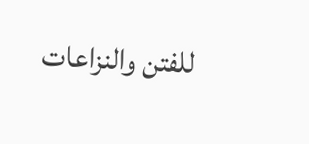للفتن والنزاعات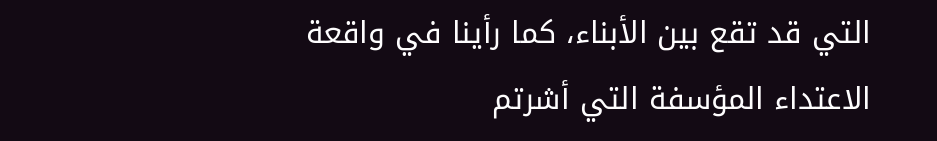التي قد تقع بين الأبناء، كما رأينا في واقعة الاعتداء المؤسفة التي أشرتم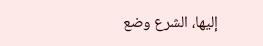إليها، الشرع وضع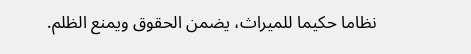نظاما حكيما للميراث، يضمن الحقوق ويمنع الظلم.